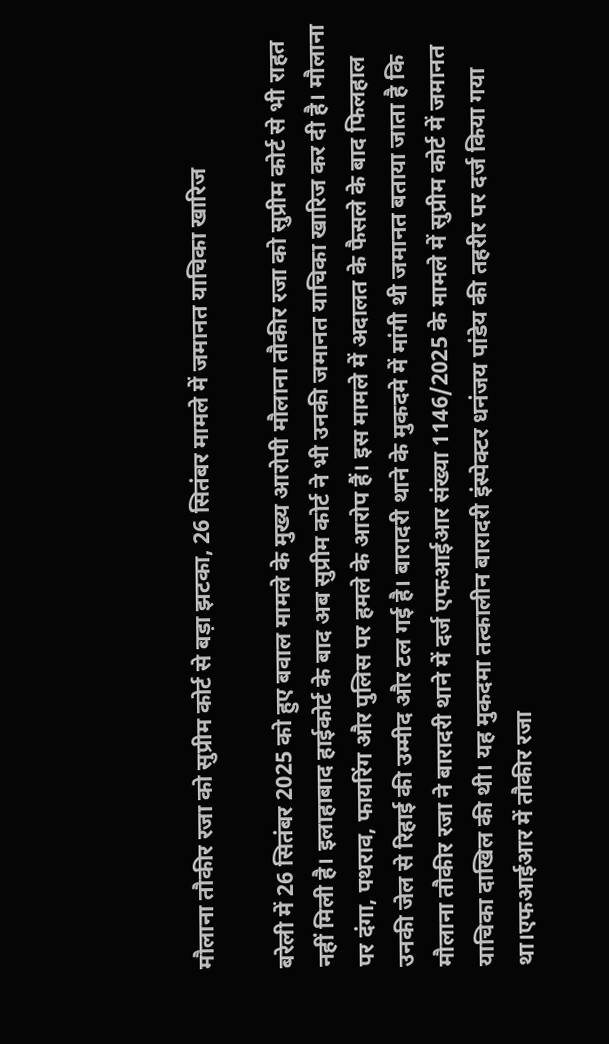मौलाना तौकीर रजा को सुप्रीम कोर्ट से बड़ा झटका, 26 सितंबर मामले में जमानत याचिका खारिज

बरेली में 26 सितंबर 2025 को हुए बवाल मामले के मुख्य आरोपी मौलाना तौकीर रजा को सुप्रीम कोर्ट से भी राहत नहीं मिली है। इलाहाबाद हाईकोर्ट के बाद अब सुप्रीम कोर्ट ने भी उनकी जमानत याचिका खारिज कर दी है। मौलाना पर दंगा, पथराव, फायरिंग और पुलिस पर हमले के आरोप हैं। इस मामले में अदालत के फैसले के बाद फिलहाल उनकी जेल से रिहाई की उम्मीद और टल गई है। बारादरी थाने के मुकदमे में मांगी थी जमानत बताया जाता है कि मौलाना तौकीर रजा ने बारादरी थाने में दर्ज एफआईआर संख्या 1146/2025 के मामले में सुप्रीम कोर्ट में जमानत याचिका दाखिल की थी। यह मुकदमा तत्कालीन बारादरी इंस्पेक्टर धनंजय पांडेय की तहरीर पर दर्ज किया गया था।एफआईआर में तौकीर रजा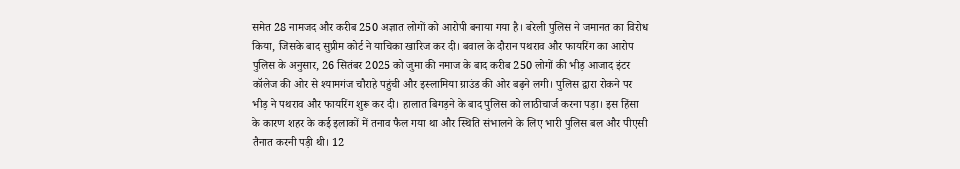समेत 28 नामजद और करीब 250 अज्ञात लोगों को आरोपी बनाया गया है। बरेली पुलिस ने जमानत का विरोध किया, जिसके बाद सुप्रीम कोर्ट ने याचिका खारिज कर दी। बवाल के दौरान पथराव और फायरिंग का आरोप पुलिस के अनुसार, 26 सितंबर 2025 को जुमा की नमाज के बाद करीब 250 लोगों की भीड़ आजाद इंटर कॉलेज की ओर से श्यामगंज चौराहे पहुंची और इस्लामिया ग्राउंड की ओर बढ़ने लगी। पुलिस द्वारा रोकने पर भीड़ ने पथराव और फायरिंग शुरू कर दी। हालात बिगड़ने के बाद पुलिस को लाठीचार्ज करना पड़ा। इस हिंसा के कारण शहर के कई इलाकों में तनाव फैल गया था और स्थिति संभालने के लिए भारी पुलिस बल और पीएसी तैनात करनी पड़ी थी। 12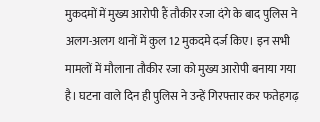मुकदमों में मुख्य आरोपी हैं तौकीर रजा दंगे के बाद पुलिस ने अलग-अलग थानों में कुल 12 मुकदमे दर्ज किए। इन सभी मामलों में मौलाना तौकीर रजा को मुख्य आरोपी बनाया गया है। घटना वाले दिन ही पुलिस ने उन्हें गिरफ्तार कर फतेहगढ़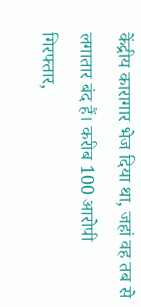केंद्रीय कारागार भेज दिया था, जहां वह तब से लगातार बंद हैं। करीब 100 आरोपी गिरफ्तार,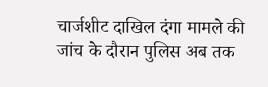चार्जशीट दाखिल दंगा मामले की जांच के दौरान पुलिस अब तक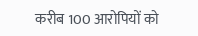करीब 100 आरोपियों को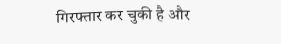गिरफ्तार कर चुकी है और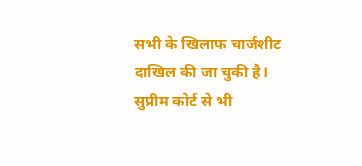सभी के खिलाफ चार्जशीट दाखिल की जा चुकी है। सुप्रीम कोर्ट से भी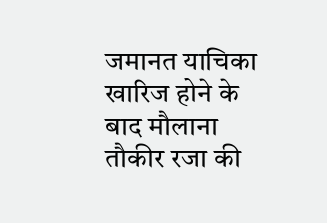जमानत याचिका खारिज होने के बाद मौलाना तौकीर रजा की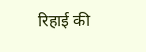रिहाई की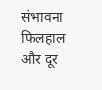संभावना फिलहाल और दूर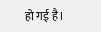हो गई है।